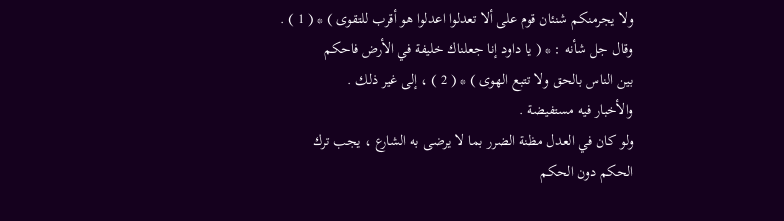ولا يجرمنكم شنئان قوم على ألا تعدلوا اعدلوا هو أقرب للتقوى ) * ( 1 ) .
وقال جل شأنه : * ( يا داود إنا جعلناك خليفة في الأرض فاحكم
بين الناس بالحق ولا تتبع الهوى ) * ( 2 ) ، إلى غير ذلك .
والأخبار فيه مستفيضة .
ولو كان في العدل مظنة الضرر بما لا يرضى به الشارع ، يجب ترك
الحكم دون الحكم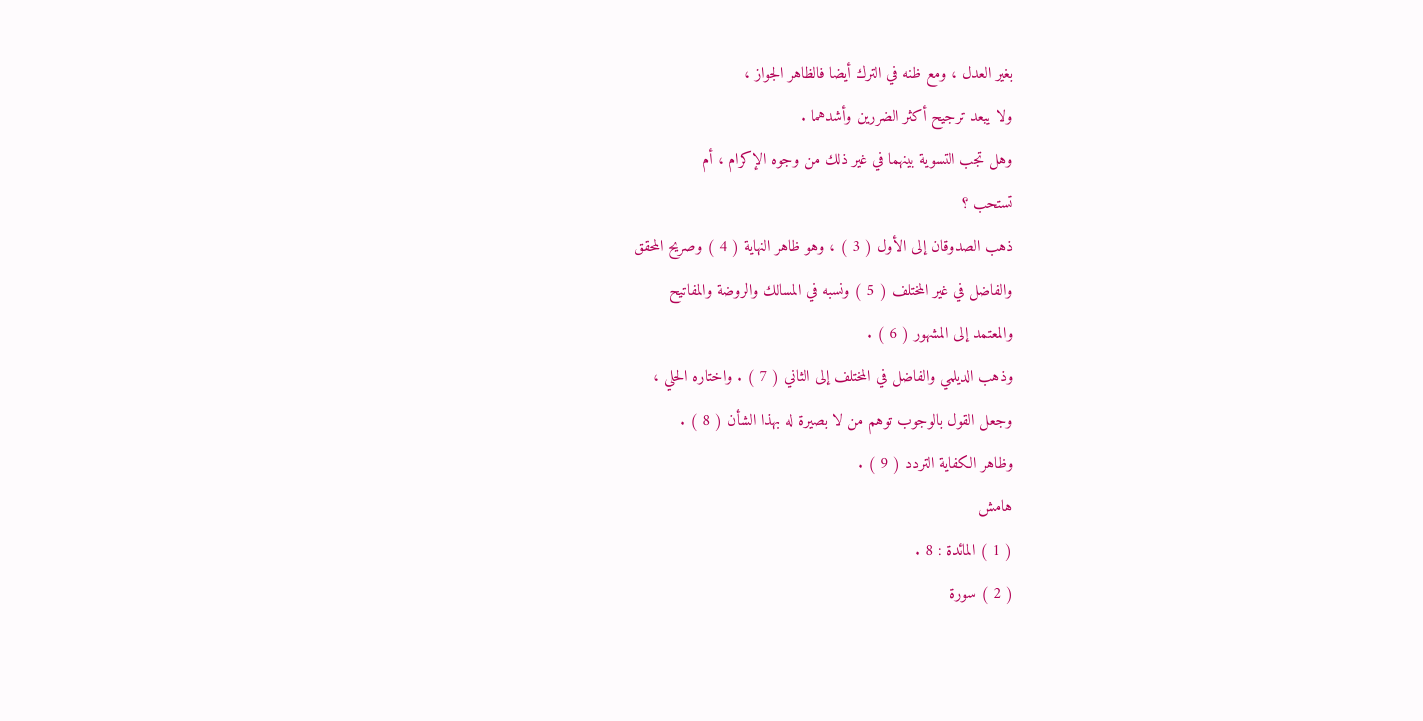بغير العدل ، ومع ظنه في الترك أيضا فالظاهر الجواز ،
ولا يبعد ترجيح أكثر الضررين وأشدهما .
وهل تجب التسوية بينهما في غير ذلك من وجوه الإكرام ، أم
تستحب ؟
ذهب الصدوقان إلى الأول ( 3 ) ، وهو ظاهر النهاية ( 4 ) وصريح المحقق
والفاضل في غير المختلف ( 5 ) ونسبه في المسالك والروضة والمفاتيح
والمعتمد إلى المشهور ( 6 ) .
وذهب الديلمي والفاضل في المختلف إلى الثاني ( 7 ) . واختاره الحلي ،
وجعل القول بالوجوب توهم من لا بصيرة له بهذا الشأن ( 8 ) .
وظاهر الكفاية التردد ( 9 ) .
هامش
( 1 ) المائدة : 8 .
( 2 ) سورة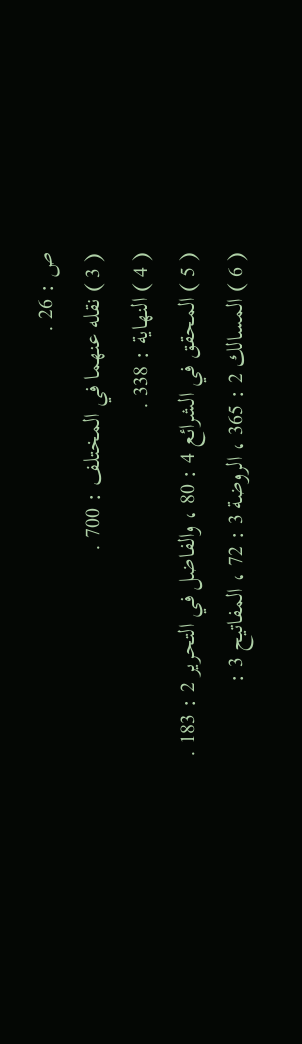ص : 26 .
( 3 ) نقله عنهما في المختلف : 700 .
( 4 ) النهاية : 338 .
( 5 ) المحقق في الشرائع 4 : 80 ، والفاضل في التحرير 2 : 183 .
( 6 ) المسالك 2 : 365 ، الروضة 3 : 72 ، المفاتيح 3 :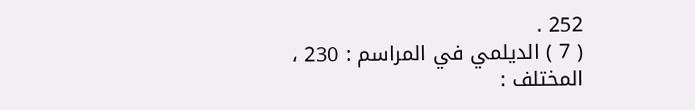252 .
( 7 ) الديلمي في المراسم : 230 ، المختلف :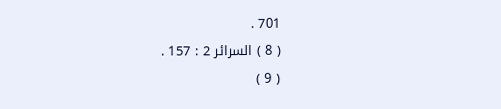701 .
( 8 ) السرائر 2 : 157 .
( 9 )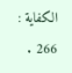الكفاية : 266 .